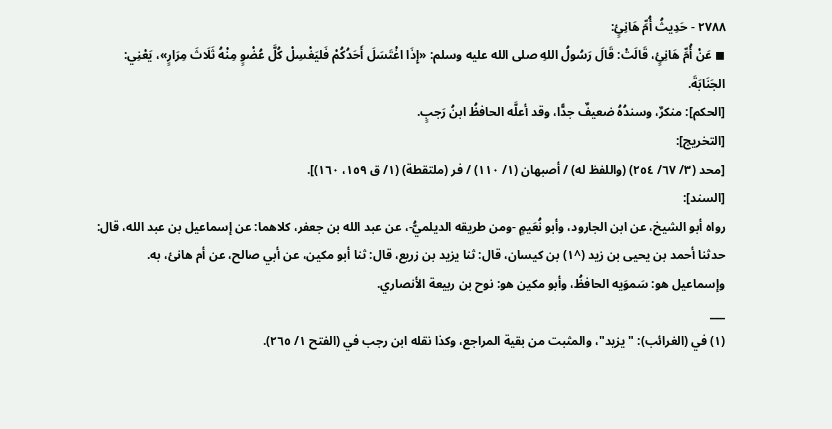٢٧٨٨ - حَدِيثُ أُمِّ هَانِئٍ:
◼ عَنْ أُمِّ هَانِئٍ، قَالَتْ: قَالَ رَسُولُ اللهِ صلى الله عليه وسلم: «إِذَا اغْتَسَلَ أَحَدُكُمْ فَليَغْسِلْ كُلَّ عُضْوٍ مِنْهُ ثَلَاثَ مِرَارٍ»، يَعْنِي: الجَنَابَةَ.
[الحكم]: منكرٌ، وسندُهُ ضعيفٌ جدًّا، وقد أعلَّه الحافظُ ابنُ رَجبٍ.
[التخريج]:
[محد (٣/ ٦٧/ ٢٥٤) (واللفظ له) / أصبهان (١/ ١١٠) / فر (ملتقطة) (١/ ق ١٥٩، ١٦٠)].
[السند]:
رواه أبو الشيخ، عن ابن الجارود، وأبو نُعَيمٍ -ومن طريقه الديلميُّ-، عن عبد الله بن جعفر، كلاهما: عن إسماعيل بن عبد الله، قال: حدثنا أحمد بن يحيى بن زيد (^١) بن كيسان، قال: ثنا يزيد بن زريع، قال: ثنا أبو مكين، عن أبي صالح، عن أم هانئ، به.
وإسماعيل هو: سَموَيه الحافظُ، وأبو مكين هو: نوح بن ربيعة الأنصاري.
___
(١) في (الغرائب): "يزيد"، والمثبت من بقية المراجع، وكذا نقله ابن رجب في (الفتح ١/ ٢٦٥).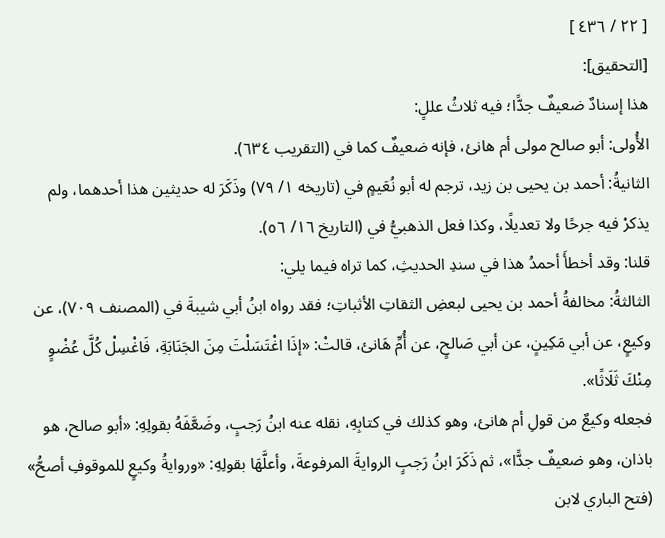[ ٢٢ / ٤٣٦ ]
[التحقيق]:
هذا إسنادٌ ضعيفٌ جدًّا؛ فيه ثلاثُ عللٍ:
الأُولى: أبو صالح مولى أم هانئ، فإنه ضعيفٌ كما في (التقريب ٦٣٤).
الثانيةُ: أحمد بن يحيى بن زيد، ترجم له أبو نُعَيمٍ في (تاريخه ١/ ٧٩) وذَكَرَ له حديثين هذا أحدهما، ولم يذكرْ فيه جرحًا ولا تعديلًا، وكذا فعل الذهبيُّ في (التاريخ ١٦/ ٥٦).
قلنا: وقد أخطأَ أحمدُ هذا في سندِ الحديثِ، كما تراه فيما يلي:
الثالثةُ: مخالفةُ أحمد بن يحيى لبعضِ الثقاتِ الأثباتِ؛ فقد رواه ابنُ أبي شيبةَ في (المصنف ٧٠٩)، عن وكيعٍ، عن أبي مَكِينٍ، عن أبي صَالحٍ، عن أُمِّ هَانئ، قالتْ: «إذَا اغْتَسَلْتَ مِنَ الجَنَابَةِ، فَاغْسِلْ كُلَّ عُضْوٍ مِنْكَ ثَلَاثًا».
فجعله وكيعٌ من قولِ أم هانئ، وهو كذلك في كتابِهِ، نقله عنه ابنُ رَجبٍ، وضَعَّفَهُ بقولِهِ: «أبو صالح، هو باذان، وهو ضعيفٌ جدًّا»، ثم ذَكَرَ ابنُ رَجبٍ الروايةَ المرفوعةَ، وأعلَّهَا بقولِهِ: «وروايةُ وكيعٍ للموقوفِ أصحُّ» (فتح الباري لابن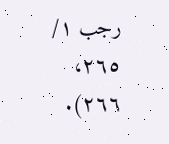رجب ١/ ٢٦٥، ٢٦٦).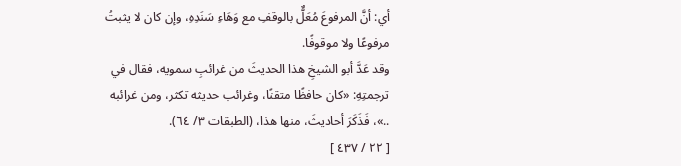أي: أنَّ المرفوعَ مُعَلٌّ بالوقفِ مع وَهَاءِ سَنَدِهِ، وإن كان لا يثبتُ مرفوعًا ولا موقوفًا.
وقد عَدَّ أبو الشيخِ هذا الحديثَ من غرائبِ سمويه، فقال في ترجمتِهِ: «كان حافظًا متقنًا، وغرائب حديثه تكثر، ومن غرائبه ..»، فَذَكَرَ أحاديثَ، منها هذا، (الطبقات ٣/ ٦٤).
[ ٢٢ / ٤٣٧ ]